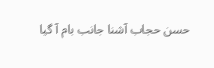حسن حجاب آشنا جانب بام آ گیا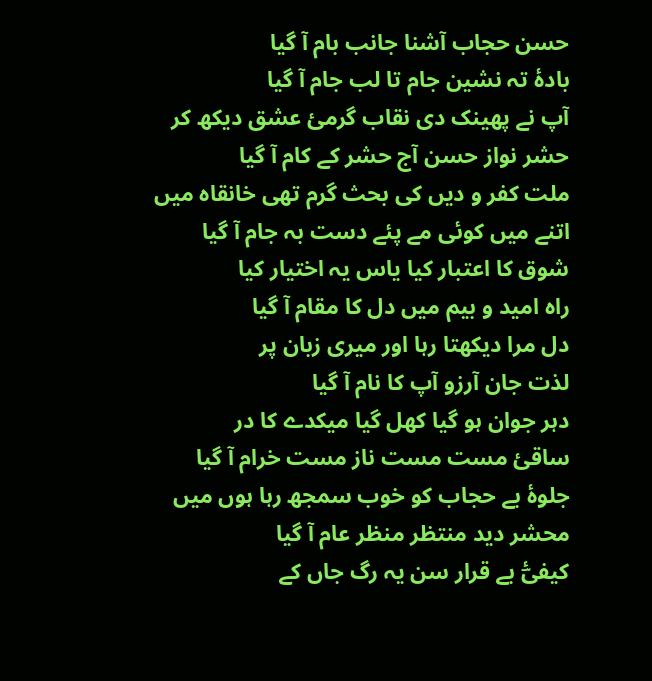حسن حجاب آشنا جانب بام آ گیا
بادۂ تہ نشین جام تا لب جام آ گیا
آپ نے پھینک دی نقاب گرمئ عشق دیکھ کر
حشر نواز حسن آج حشر کے کام آ گیا
ملت کفر و دیں کی بحث گرم تھی خانقاہ میں
اتنے میں کوئی مے پئے دست بہ جام آ گیا
شوق کا اعتبار کیا یاس یہ اختیار کیا
راہ امید و بیم میں دل کا مقام آ گیا
دل مرا دیکھتا رہا اور میری زبان پر
لذت جان آرزو آپ کا نام آ گیا
دہر جوان ہو گیا کھل گیا میکدے کا در
ساقیٔ مست مست ناز مست خرام آ گیا
جلوۂ بے حجاب کو خوب سمجھ رہا ہوں میں
محشر دید منتظر منظر عام آ گیا
کیفیؔٔ بے قرار سن یہ رگ جاں کے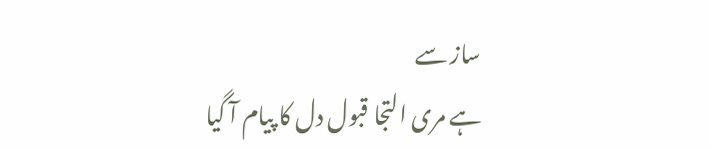ساز سے
ہے مری التجا قبول دل کا پیام آ گیا